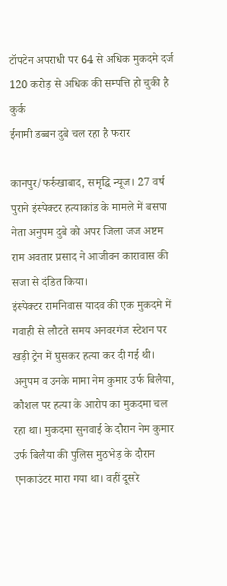टॉपटेन अपराधी पर 64 से अधिक मुकदमे दर्ज
120 करोड़ से अधिक की सम्पत्ति हो चुकी है कुर्क
ईनामी डब्बन दुबे चल रहा है फरार

कानपुर/फर्रुखाबाद, समृद्धि न्यूज। 27 वर्ष पुराने इंस्पेक्टर हत्याकांड के मामले में बसपा नेता अनुपम दुबे को अपर जिला जज अष्टम राम अवतार प्रसाद ने आजीवन कारावास की सजा से दंडित किया।
इंस्पेक्टर रामनिवास यादव की एक मुकदमे में गवाही से लौटते समय अनवरगंज स्टेशन पर खड़ी ट्रेन में घुसकर हत्या कर दी गई थी। अनुपम व उनके मामा नेम कुमार उर्फ बिलैया, कौशल पर हत्या के आरोप का मुकदमा चल रहा था। मुकदमा सुनवाई के दौरान नेम कुमार उर्फ बिलैया की पुलिस मुठभेड़ के दौरान एनकाउंटर मारा गया था। वहीं दूसरे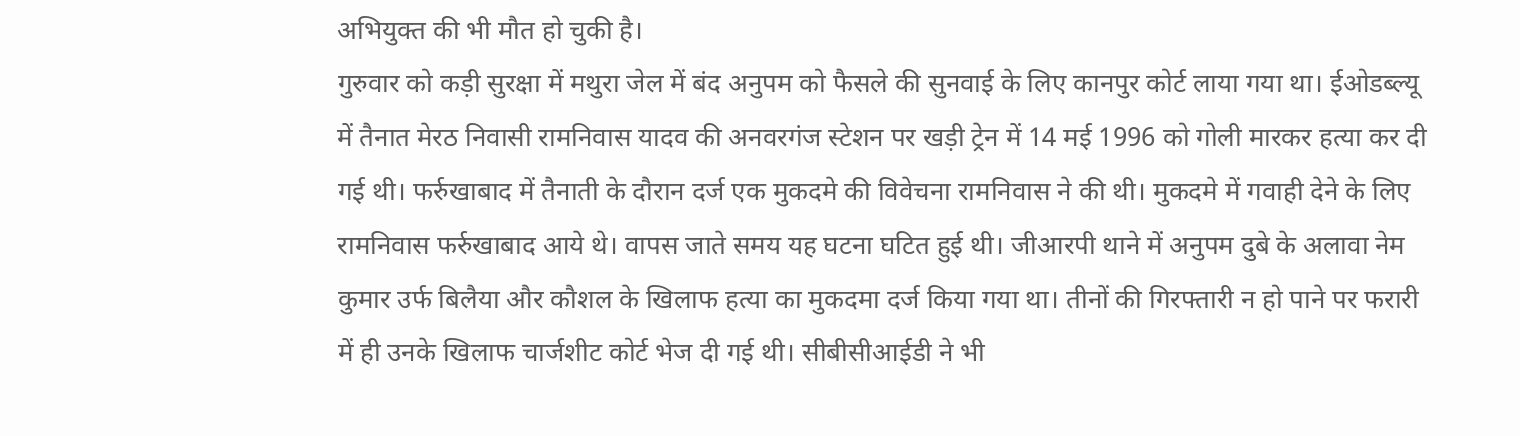अभियुक्त की भी मौत हो चुकी है।
गुरुवार को कड़ी सुरक्षा में मथुरा जेल में बंद अनुपम को फैसले की सुनवाई के लिए कानपुर कोर्ट लाया गया था। ईओडब्ल्यू में तैनात मेरठ निवासी रामनिवास यादव की अनवरगंज स्टेशन पर खड़ी ट्रेन में 14 मई 1996 को गोली मारकर हत्या कर दी गई थी। फर्रुखाबाद में तैनाती के दौरान दर्ज एक मुकदमे की विवेचना रामनिवास ने की थी। मुकदमे में गवाही देने के लिए रामनिवास फर्रुखाबाद आये थे। वापस जाते समय यह घटना घटित हुई थी। जीआरपी थाने में अनुपम दुबे के अलावा नेम कुमार उर्फ बिलैया और कौशल के खिलाफ हत्या का मुकदमा दर्ज किया गया था। तीनों की गिरफ्तारी न हो पाने पर फरारी में ही उनके खिलाफ चार्जशीट कोर्ट भेज दी गई थी। सीबीसीआईडी ने भी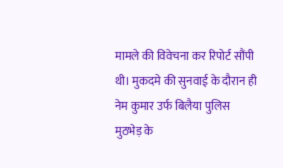मामले की विवेचना कर रिपोर्ट सौंपी थी। मुकदमे की सुनवाई के दौरान ही नेम कुमार उर्फ बिलैया पुलिस मुठभेड़ के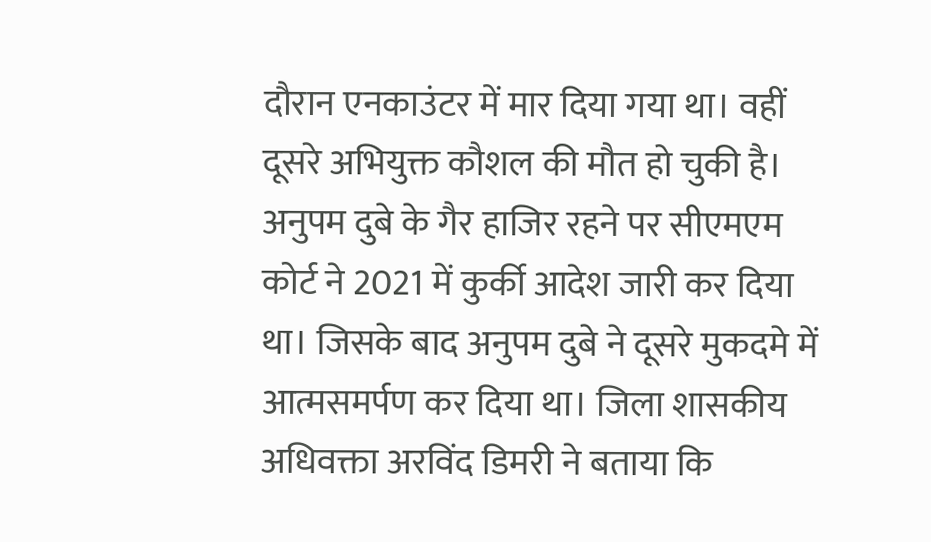दौरान एनकाउंटर में मार दिया गया था। वहीं दूसरे अभियुक्त कौशल की मौत हो चुकी है। अनुपम दुबे के गैर हाजिर रहने पर सीएमएम कोर्ट ने 2021 में कुर्की आदेश जारी कर दिया था। जिसके बाद अनुपम दुबे ने दूसरे मुकदमे में आत्मसमर्पण कर दिया था। जिला शासकीय अधिवक्ता अरविंद डिमरी ने बताया कि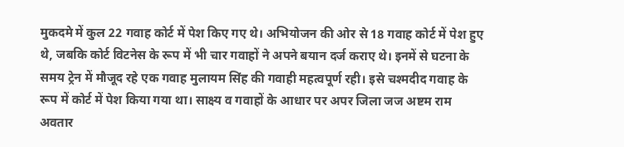मुकदमे में कुल 22 गवाह कोर्ट में पेश किए गए थे। अभियोजन की ओर से 18 गवाह कोर्ट में पेश हुए थे, जबकि कोर्ट विटनेस के रूप में भी चार गवाहों ने अपने बयान दर्ज कराए थे। इनमें से घटना के समय ट्रेन में मौजूद रहे एक गवाह मुलायम सिंह की गवाही महत्वपूर्ण रही। इसे चश्मदीद गवाह के रूप में कोर्ट में पेश किया गया था। साक्ष्य व गवाहों के आधार पर अपर जिला जज अष्टम राम अवतार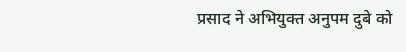प्रसाद ने अभियुक्त अनुपम दुबे को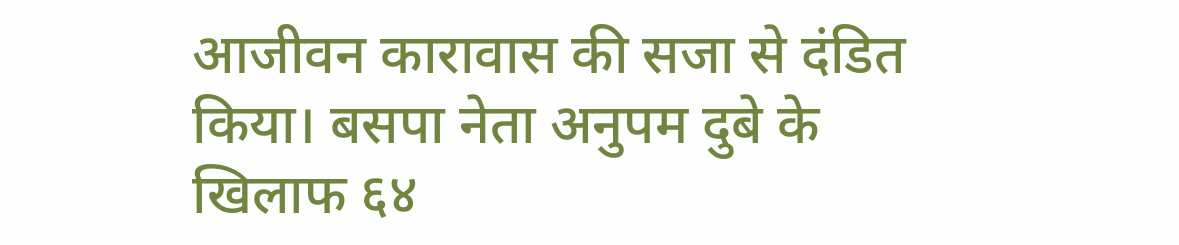आजीवन कारावास की सजा से दंडित किया। बसपा नेता अनुपम दुबे के खिलाफ ६४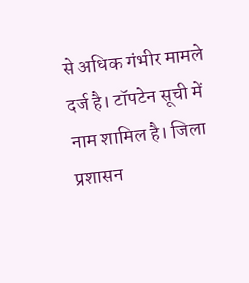से अधिक गंभीर मामले दर्ज है। टॉपटेन सूची में नाम शामिल है। जिला प्रशासन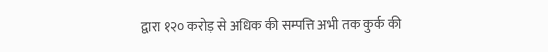द्वारा १२० करोड़ से अधिक की सम्पत्ति अभी तक कुर्क की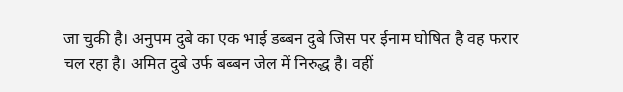जा चुकी है। अनुपम दुबे का एक भाई डब्बन दुबे जिस पर ईनाम घोषित है वह फरार चल रहा है। अमित दुबे उर्फ बब्बन जेल में निरुद्ध है। वहीं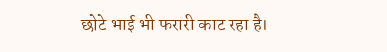छोटे भाई भी फरारी काट रहा है।